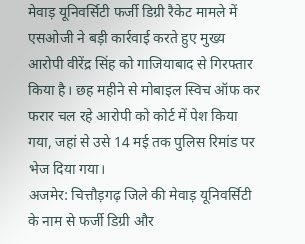मेवाड़ यूनिवर्सिटी फर्जी डिग्री रैकेट मामले में एसओजी ने बड़ी कार्रवाई करते हुए मुख्य आरोपी वीरेंद्र सिंह को गाजियाबाद से गिरफ्तार किया है। छह महीने से मोबाइल स्विच ऑफ कर फरार चल रहे आरोपी को कोर्ट में पेश किया गया, जहां से उसे 14 मई तक पुलिस रिमांड पर भेज दिया गया।
अजमेर: चित्तौड़गढ़ जिले की मेवाड़ यूनिवर्सिटी के नाम से फर्जी डिग्री और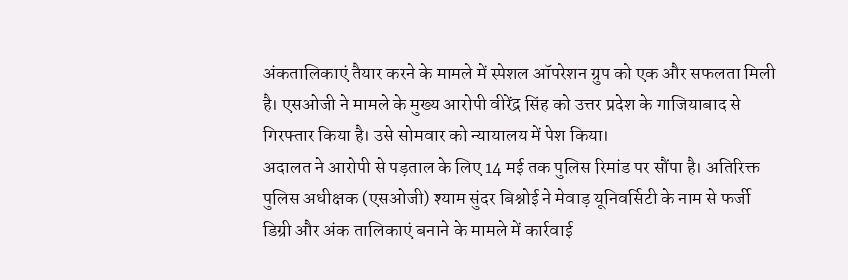अंकतालिकाएं तैयार करने के मामले में स्पेशल ऑपरेशन ग्रुप को एक और सफलता मिली है। एसओजी ने मामले के मुख्य आरोपी वीरेंद्र सिंह को उत्तर प्रदेश के गाजियाबाद से गिरफ्तार किया है। उसे सोमवार को न्यायालय में पेश किया।
अदालत ने आरोपी से पड़ताल के लिए 14 मई तक पुलिस रिमांड पर सौंपा है। अतिरिक्त पुलिस अधीक्षक (एसओजी) श्याम सुंदर बिश्नोई ने मेवाड़ यूनिवर्सिटी के नाम से फर्जी डिग्री और अंक तालिकाएं बनाने के मामले में कार्रवाई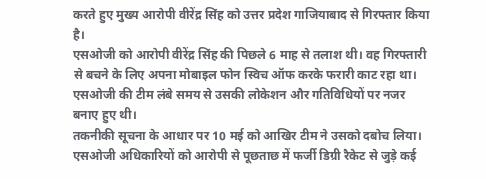करते हुए मुख्य आरोपी वीरेंद्र सिंह को उत्तर प्रदेश गाजियाबाद से गिरफ्तार किया है।
एसओजी को आरोपी वीरेंद्र सिंह की पिछले 6 माह से तलाश थी। वह गिरफ्तारी से बचने के लिए अपना मोबाइल फोन स्विच ऑफ करके फरारी काट रहा था। एसओजी की टीम लंबे समय से उसकी लोकेशन और गतिविधियों पर नजर बनाए हुए थी।
तकनीकी सूचना के आधार पर 10 मई को आखिर टीम ने उसको दबोच लिया। एसओजी अधिकारियों को आरोपी से पूछताछ में फर्जी डिग्री रैकेट से जुड़े कई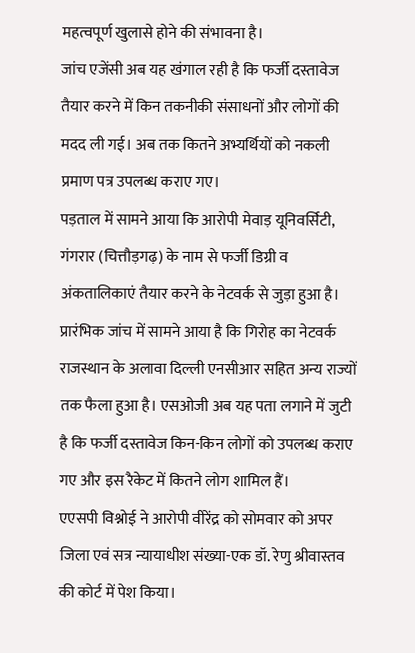महत्वपूर्ण खुलासे होने की संभावना है।
जांच एजेंसी अब यह खंगाल रही है कि फर्जी दस्तावेज तैयार करने में किन तकनीकी संसाधनों और लोगों की मदद ली गई। अब तक कितने अभ्यर्थियों को नकली प्रमाण पत्र उपलब्ध कराए गए।
पड़ताल में सामने आया कि आरोपी मेवाड़ यूनिवर्सिटी, गंगरार (चित्तौड़गढ़) के नाम से फर्जी डिग्री व अंकतालिकाएं तैयार करने के नेटवर्क से जुड़ा हुआ है। प्रारंभिक जांच में सामने आया है कि गिरोह का नेटवर्क राजस्थान के अलावा दिल्ली एनसीआर सहित अन्य राज्यों तक फैला हुआ है। एसओजी अब यह पता लगाने में जुटी है कि फर्जी दस्तावेज किन-किन लोगों को उपलब्ध कराए गए और इस रैकेट में कितने लोग शामिल हैं।
एएसपी विश्नोई ने आरोपी वीरेंद्र को सोमवार को अपर जिला एवं सत्र न्यायाधीश संख्या-एक डॉ. रेणु श्रीवास्तव की कोर्ट में पेश किया।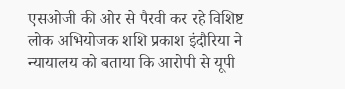एसओजी की ओर से पैरवी कर रहे विशिष्ट लोक अभियोजक शशि प्रकाश इंदौरिया ने न्यायालय को बताया कि आरोपी से यूपी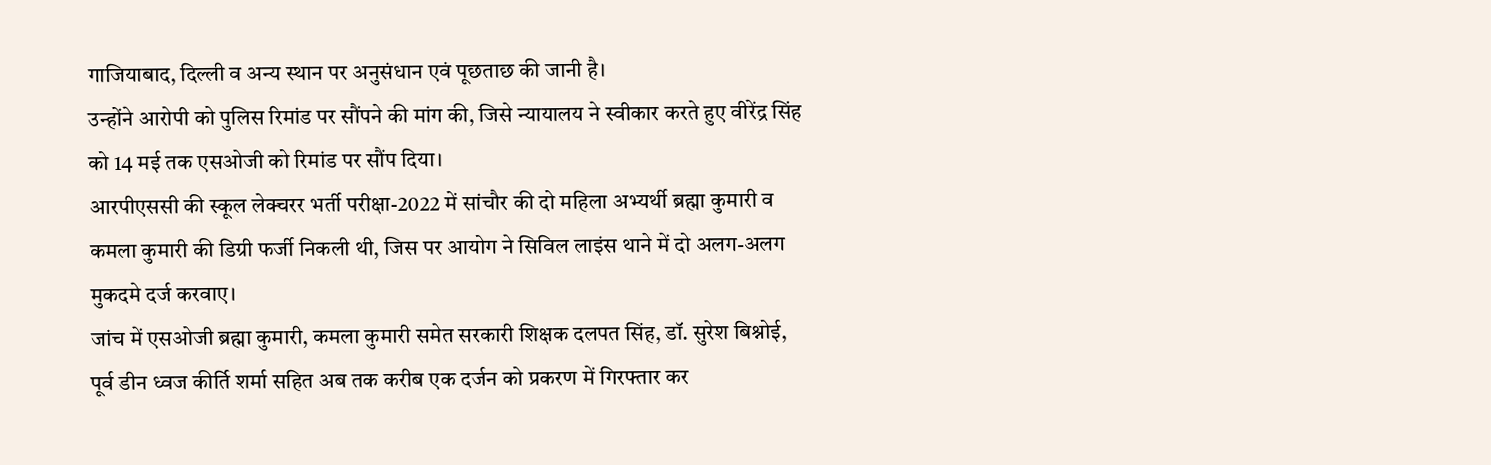गाजियाबाद, दिल्ली व अन्य स्थान पर अनुसंधान एवं पूछताछ की जानी है।
उन्होंने आरोपी को पुलिस रिमांड पर सौंपने की मांग की, जिसे न्यायालय ने स्वीकार करते हुए वीरेंद्र सिंह को 14 मई तक एसओजी को रिमांड पर सौंप दिया।
आरपीएससी की स्कूल लेक्चरर भर्ती परीक्षा-2022 में सांचौर की दो महिला अभ्यर्थी ब्रह्मा कुमारी व कमला कुमारी की डिग्री फर्जी निकली थी, जिस पर आयोग ने सिविल लाइंस थाने में दो अलग-अलग मुकदमे दर्ज करवाए।
जांच में एसओजी ब्रह्मा कुमारी, कमला कुमारी समेत सरकारी शिक्षक दलपत सिंह, डॉ. सुरेश बिश्नोई, पूर्व डीन ध्वज कीर्ति शर्मा सहित अब तक करीब एक दर्जन को प्रकरण में गिरफ्तार कर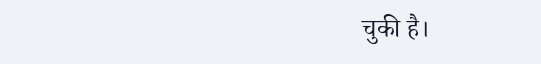चुकी है।